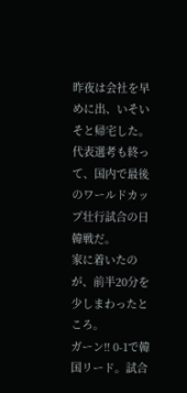昨夜は会社を早めに出、いそいそと帰宅した。
代表選考も終って、国内で最後のワールドカップ壮行試合の日韓戦だ。
家に着いたのが、前半20分を少しまわったところ。
ガーン!! 0-1で韓国リード。試合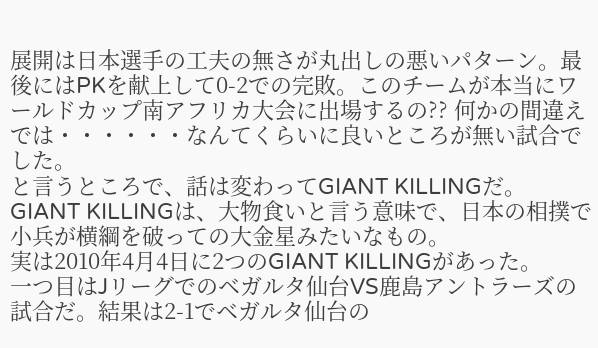展開は日本選手の工夫の無さが丸出しの悪いパターン。最後にはPKを献上して0-2での完敗。このチームが本当にワールドカップ南アフリカ大会に出場するの?? 何かの間違えでは・・・・・・なんてくらいに良いところが無い試合でした。
と言うところで、話は変わってGIANT KILLINGだ。
GIANT KILLINGは、大物食いと言う意味で、日本の相撲で小兵が横綱を破っての大金星みたいなもの。
実は2010年4月4日に2つのGIANT KILLINGがあった。
一つ目はJリーグでのベガルタ仙台VS鹿島アントラーズの試合だ。結果は2-1でベガルタ仙台の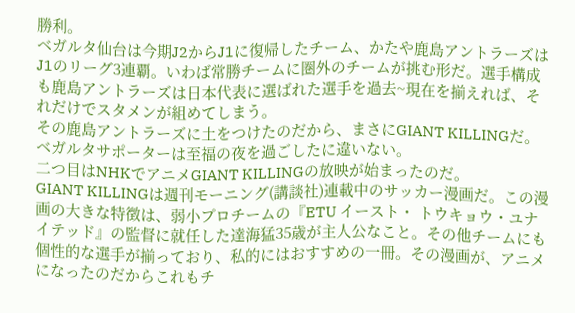勝利。
ベガルタ仙台は今期J2からJ1に復帰したチーム、かたや鹿島アントラーズはJ1のリーグ3連覇。いわば常勝チームに圏外のチームが挑む形だ。選手構成も鹿島アントラーズは日本代表に選ばれた選手を過去~現在を揃えれば、それだけでスタメンが組めてしまう。
その鹿島アントラーズに土をつけたのだから、まさにGIANT KILLINGだ。ベガルタサポーターは至福の夜を過ごしたに違いない。
二つ目はNHKでアニメGIANT KILLINGの放映が始まったのだ。
GIANT KILLINGは週刊モーニング(講談社)連載中のサッカー漫画だ。この漫画の大きな特徴は、弱小プロチームの『ETU イースト・ トウキョウ・ユナイテッド』の監督に就任した達海猛35歳が主人公なこと。その他チームにも個性的な選手が揃っており、私的にはおすすめの一冊。その漫画が、アニメになったのだからこれもチ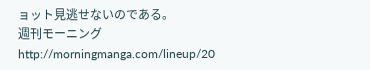ョット見逃せないのである。
週刊モーニング
http://morningmanga.com/lineup/20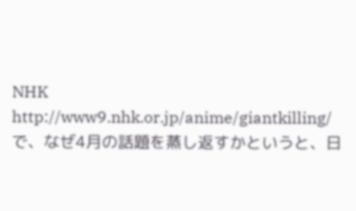NHK
http://www9.nhk.or.jp/anime/giantkilling/
で、なぜ4月の話題を蒸し返すかというと、日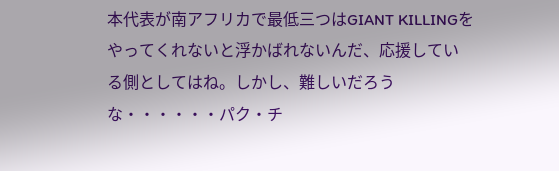本代表が南アフリカで最低三つはGIANT KILLINGをやってくれないと浮かばれないんだ、応援している側としてはね。しかし、難しいだろうな・・・・・・パク・チ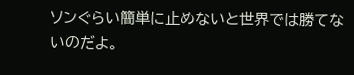ソンぐらい簡単に止めないと世界では勝てないのだよ。